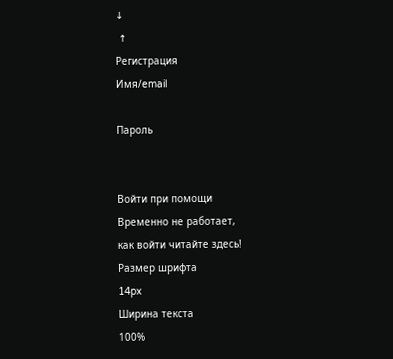↓
 ↑
Регистрация
Имя/email

Пароль


Войти при помощи
Временно не работает,
как войти читайте здесь!
Размер шрифта
14px
Ширина текста
100%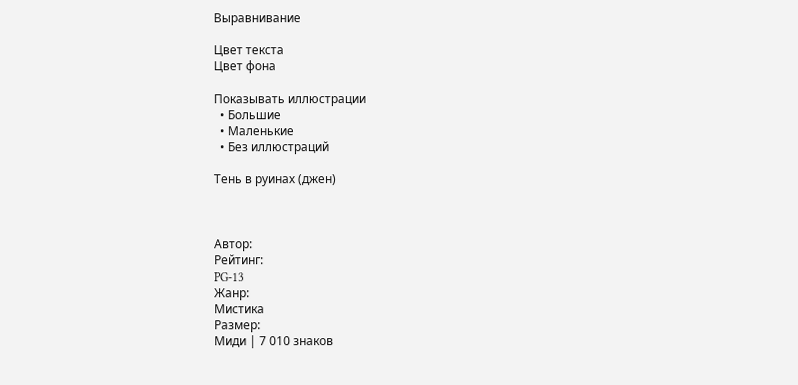Выравнивание

Цвет текста
Цвет фона

Показывать иллюстрации
  • Большие
  • Маленькие
  • Без иллюстраций

Тень в руинах (джен)



Автор:
Рейтинг:
PG-13
Жанр:
Мистика
Размер:
Миди | 7 010 знаков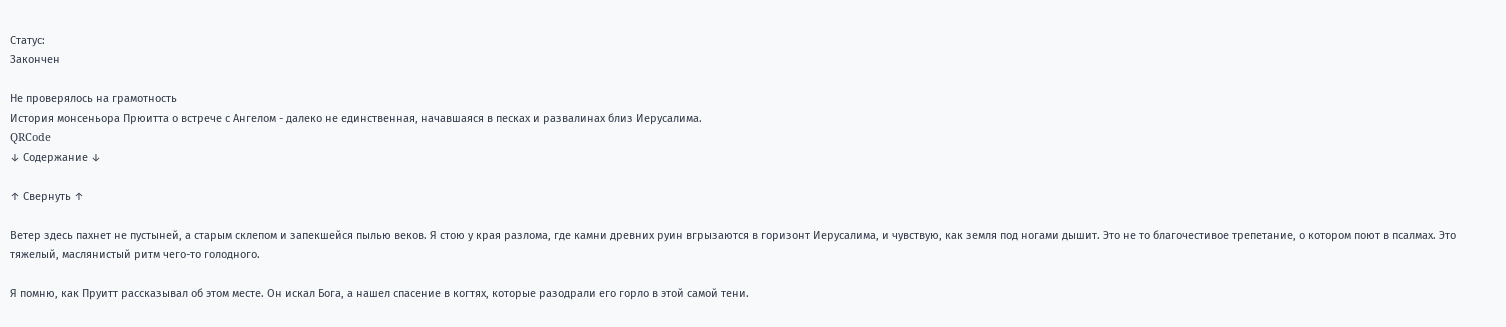Статус:
Закончен

Не проверялось на грамотность
История монсеньора Прюитта о встрече с Ангелом - далеко не единственная, начавшаяся в песках и развалинах близ Иерусалима.
QRCode
↓ Содержание ↓

↑ Свернуть ↑

Ветер здесь пахнет не пустыней, а старым склепом и запекшейся пылью веков. Я стою у края разлома, где камни древних руин вгрызаются в горизонт Иерусалима, и чувствую, как земля под ногами дышит. Это не то благочестивое трепетание, о котором поют в псалмах. Это тяжелый, маслянистый ритм чего-то голодного.

Я помню, как Пруитт рассказывал об этом месте. Он искал Бога, а нашел спасение в когтях, которые разодрали его горло в этой самой тени.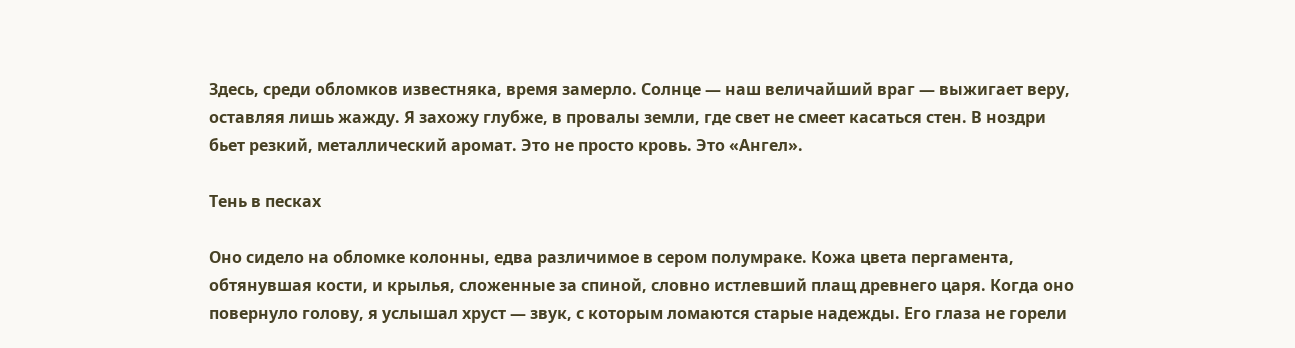Здесь, среди обломков известняка, время замерло. Солнце — наш величайший враг — выжигает веру, оставляя лишь жажду. Я захожу глубже, в провалы земли, где свет не смеет касаться стен. В ноздри бьет резкий, металлический аромат. Это не просто кровь. Это «Ангел».

Тень в песках

Оно сидело на обломке колонны, едва различимое в сером полумраке. Кожа цвета пергамента, обтянувшая кости, и крылья, сложенные за спиной, словно истлевший плащ древнего царя. Когда оно повернуло голову, я услышал хруст — звук, с которым ломаются старые надежды. Его глаза не горели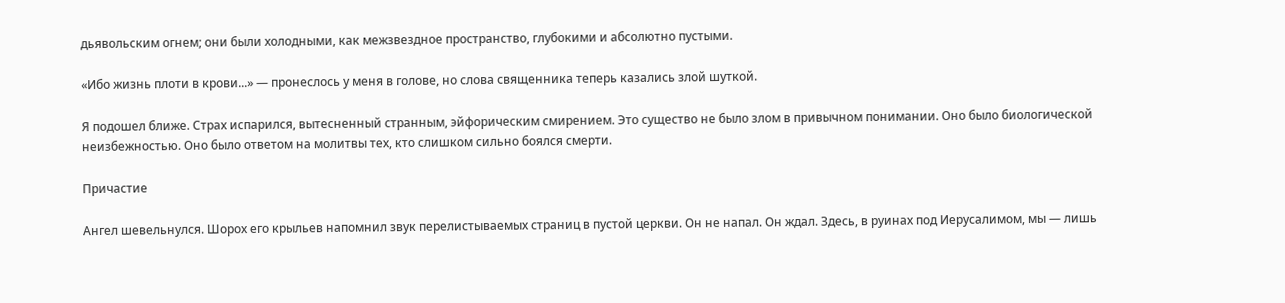дьявольским огнем; они были холодными, как межзвездное пространство, глубокими и абсолютно пустыми.

«Ибо жизнь плоти в крови...» — пронеслось у меня в голове, но слова священника теперь казались злой шуткой.

Я подошел ближе. Страх испарился, вытесненный странным, эйфорическим смирением. Это существо не было злом в привычном понимании. Оно было биологической неизбежностью. Оно было ответом на молитвы тех, кто слишком сильно боялся смерти.

Причастие

Ангел шевельнулся. Шорох его крыльев напомнил звук перелистываемых страниц в пустой церкви. Он не напал. Он ждал. Здесь, в руинах под Иерусалимом, мы — лишь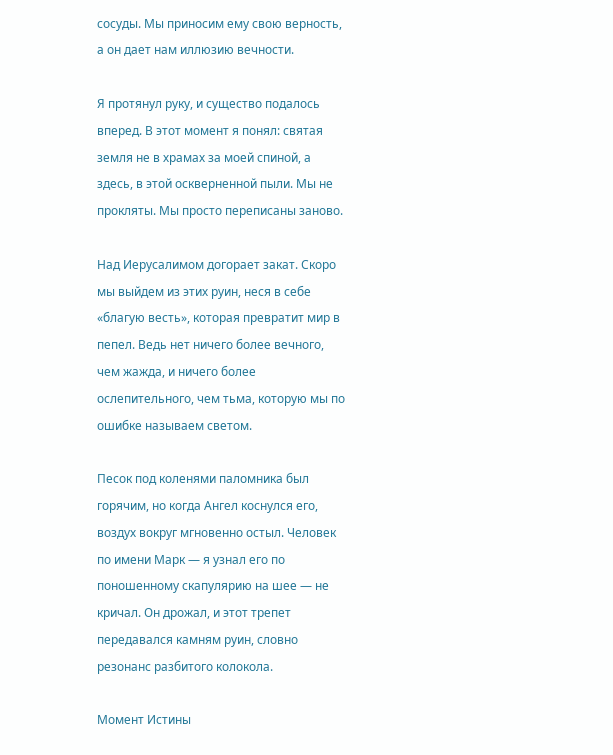сосуды. Мы приносим ему свою верность, а он дает нам иллюзию вечности.

Я протянул руку, и существо подалось вперед. В этот момент я понял: святая земля не в храмах за моей спиной, а здесь, в этой оскверненной пыли. Мы не прокляты. Мы просто переписаны заново.

Над Иерусалимом догорает закат. Скоро мы выйдем из этих руин, неся в себе «благую весть», которая превратит мир в пепел. Ведь нет ничего более вечного, чем жажда, и ничего более ослепительного, чем тьма, которую мы по ошибке называем светом.

Песок под коленями паломника был горячим, но когда Ангел коснулся его, воздух вокруг мгновенно остыл. Человек по имени Марк — я узнал его по поношенному скапулярию на шее — не кричал. Он дрожал, и этот трепет передавался камням руин, словно резонанс разбитого колокола.

Момент Истины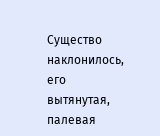Существо наклонилось, его вытянутая, палевая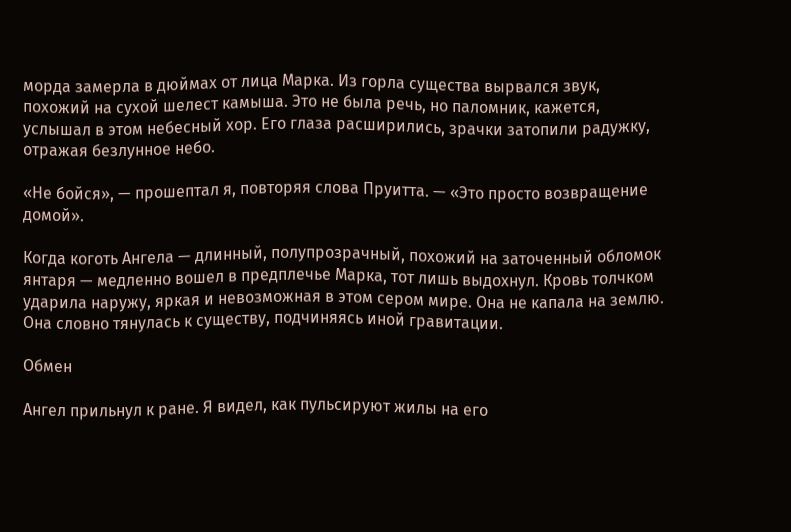морда замерла в дюймах от лица Марка. Из горла существа вырвался звук, похожий на сухой шелест камыша. Это не была речь, но паломник, кажется, услышал в этом небесный хор. Его глаза расширились, зрачки затопили радужку, отражая безлунное небо.

«Не бойся», — прошептал я, повторяя слова Пруитта. — «Это просто возвращение домой».

Когда коготь Ангела — длинный, полупрозрачный, похожий на заточенный обломок янтаря — медленно вошел в предплечье Марка, тот лишь выдохнул. Кровь толчком ударила наружу, яркая и невозможная в этом сером мире. Она не капала на землю. Она словно тянулась к существу, подчиняясь иной гравитации.

Обмен

Ангел прильнул к ране. Я видел, как пульсируют жилы на его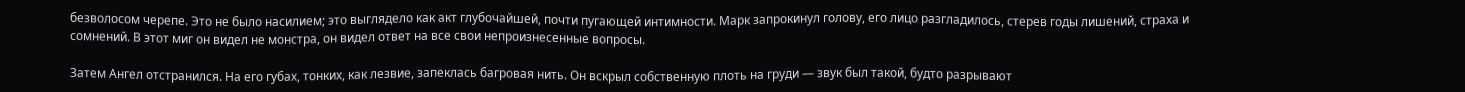безволосом черепе. Это не было насилием; это выглядело как акт глубочайшей, почти пугающей интимности. Марк запрокинул голову, его лицо разгладилось, стерев годы лишений, страха и сомнений. В этот миг он видел не монстра, он видел ответ на все свои непроизнесенные вопросы.

Затем Ангел отстранился. На его губах, тонких, как лезвие, запеклась багровая нить. Он вскрыл собственную плоть на груди — звук был такой, будто разрывают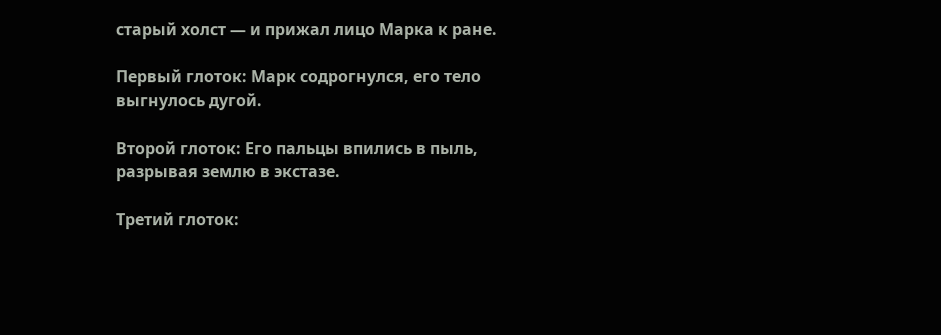старый холст — и прижал лицо Марка к ране.

Первый глоток: Марк содрогнулся, его тело выгнулось дугой.

Второй глоток: Его пальцы впились в пыль, разрывая землю в экстазе.

Третий глоток: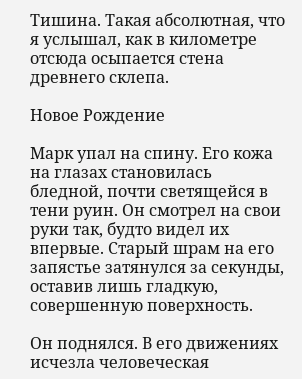Тишина. Такая абсолютная, что я услышал, как в километре отсюда осыпается стена древнего склепа.

Новое Рождение

Марк упал на спину. Его кожа на глазах становилась бледной, почти светящейся в тени руин. Он смотрел на свои руки так, будто видел их впервые. Старый шрам на его запястье затянулся за секунды, оставив лишь гладкую, совершенную поверхность.

Он поднялся. В его движениях исчезла человеческая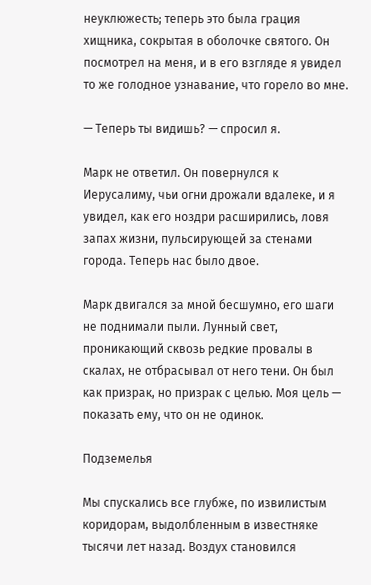неуклюжесть; теперь это была грация хищника, сокрытая в оболочке святого. Он посмотрел на меня, и в его взгляде я увидел то же голодное узнавание, что горело во мне.

— Теперь ты видишь? — спросил я.

Марк не ответил. Он повернулся к Иерусалиму, чьи огни дрожали вдалеке, и я увидел, как его ноздри расширились, ловя запах жизни, пульсирующей за стенами города. Теперь нас было двое.

Марк двигался за мной бесшумно, его шаги не поднимали пыли. Лунный свет, проникающий сквозь редкие провалы в скалах, не отбрасывал от него тени. Он был как призрак, но призрак с целью. Моя цель — показать ему, что он не одинок.

Подземелья

Мы спускались все глубже, по извилистым коридорам, выдолбленным в известняке тысячи лет назад. Воздух становился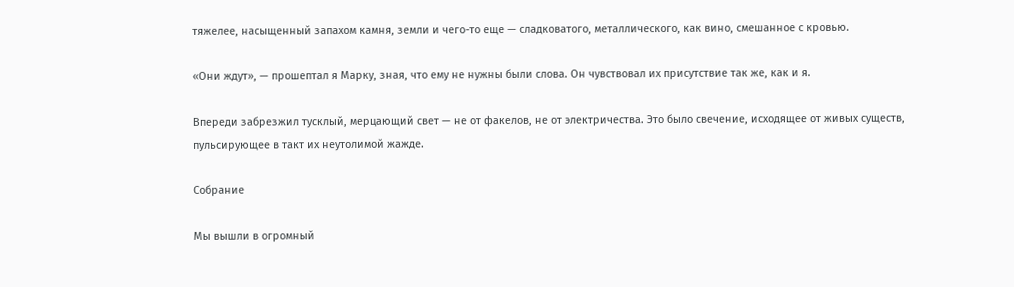тяжелее, насыщенный запахом камня, земли и чего-то еще — сладковатого, металлического, как вино, смешанное с кровью.

«Они ждут», — прошептал я Марку, зная, что ему не нужны были слова. Он чувствовал их присутствие так же, как и я.

Впереди забрезжил тусклый, мерцающий свет — не от факелов, не от электричества. Это было свечение, исходящее от живых существ, пульсирующее в такт их неутолимой жажде.

Собрание

Мы вышли в огромный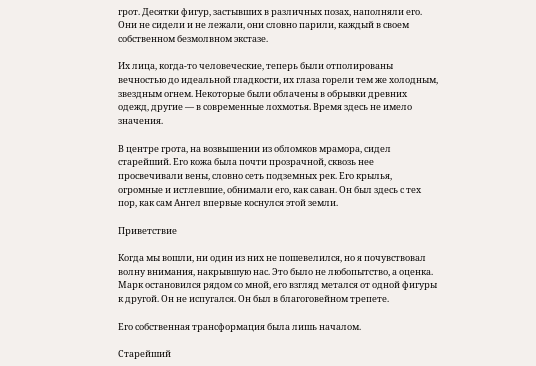грот. Десятки фигур, застывших в различных позах, наполняли его. Они не сидели и не лежали, они словно парили, каждый в своем собственном безмолвном экстазе.

Их лица, когда-то человеческие, теперь были отполированы вечностью до идеальной гладкости, их глаза горели тем же холодным, звездным огнем. Некоторые были облачены в обрывки древних одежд, другие — в современные лохмотья. Время здесь не имело значения.

В центре грота, на возвышении из обломков мрамора, сидел старейший. Его кожа была почти прозрачной, сквозь нее просвечивали вены, словно сеть подземных рек. Его крылья, огромные и истлевшие, обнимали его, как саван. Он был здесь с тех пор, как сам Ангел впервые коснулся этой земли.

Приветствие

Когда мы вошли, ни один из них не пошевелился, но я почувствовал волну внимания, накрывшую нас. Это было не любопытство, а оценка. Марк остановился рядом со мной, его взгляд метался от одной фигуры к другой. Он не испугался. Он был в благоговейном трепете.

Его собственная трансформация была лишь началом.

Старейший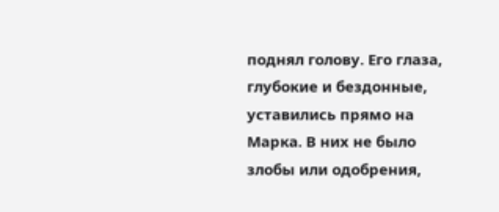поднял голову. Его глаза, глубокие и бездонные, уставились прямо на Марка. В них не было злобы или одобрения,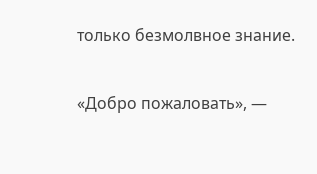только безмолвное знание.

«Добро пожаловать», —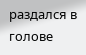раздался в голове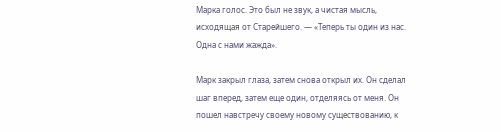Марка голос. Это был не звук, а чистая мысль, исходящая от Старейшего. — «Теперь ты один из нас. Одна с нами жажда».

Марк закрыл глаза, затем снова открыл их. Он сделал шаг вперед, затем еще один, отделяясь от меня. Он пошел навстречу своему новому существованию, к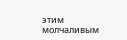этим молчаливым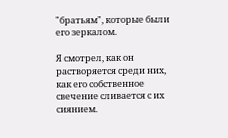"братьям", которые были его зеркалом.

Я смотрел, как он растворяется среди них, как его собственное свечение сливается с их сиянием.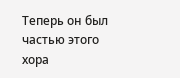Теперь он был частью этого хора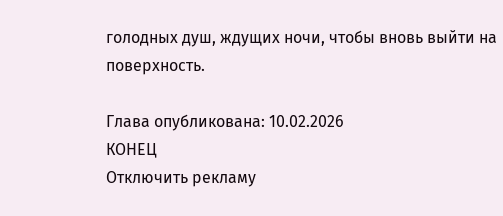голодных душ, ждущих ночи, чтобы вновь выйти на поверхность.

Глава опубликована: 10.02.2026
КОНЕЦ
Отключить рекламу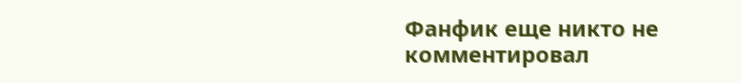Фанфик еще никто не комментировал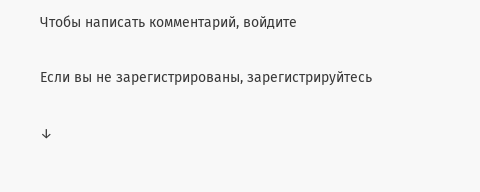Чтобы написать комментарий, войдите

Если вы не зарегистрированы, зарегистрируйтесь

↓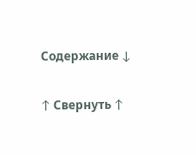Содержание ↓

↑ Свернуть ↑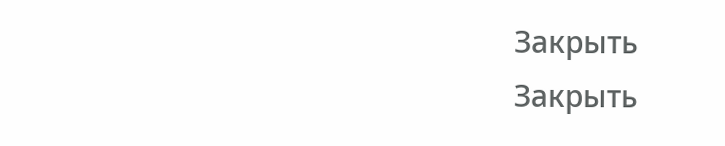Закрыть
Закрыть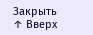Закрыть
↑ Вверх